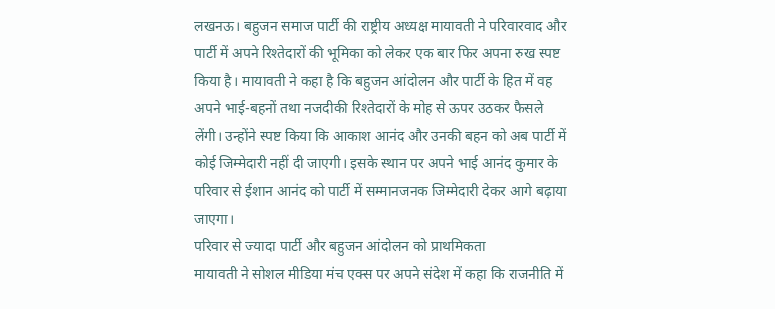लखनऊ। बहुजन समाज पार्टी की राष्ट्रीय अध्यक्ष मायावती ने परिवारवाद और पार्टी में अपने रिश्तेदारों की भूमिका को लेकर एक बार फिर अपना रुख स्पष्ट किया है। मायावती ने कहा है कि बहुजन आंदोलन और पार्टी के हित में वह अपने भाई-बहनों तथा नजदीकी रिश्तेदारों के मोह से ऊपर उठकर फैसले लेंगी। उन्होंने स्पष्ट किया कि आकाश आनंद और उनकी बहन को अब पार्टी में कोई जिम्मेदारी नहीं दी जाएगी। इसके स्थान पर अपने भाई आनंद कुमार के परिवार से ईशान आनंद को पार्टी में सम्मानजनक जिम्मेदारी देकर आगे बढ़ाया जाएगा।
परिवार से ज्यादा पार्टी और बहुजन आंदोलन को प्राथमिकता
मायावती ने सोशल मीडिया मंच एक्स पर अपने संदेश में कहा कि राजनीति में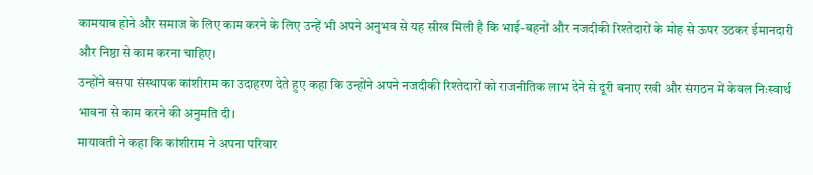कामयाब होने और समाज के लिए काम करने के लिए उन्हें भी अपने अनुभव से यह सीख मिली है कि भाई-बहनों और नजदीकी रिश्तेदारों के मोह से ऊपर उठकर ईमानदारी और निष्ठा से काम करना चाहिए।
उन्होंने बसपा संस्थापक कांशीराम का उदाहरण देते हुए कहा कि उन्होंने अपने नजदीकी रिश्तेदारों को राजनीतिक लाभ देने से दूरी बनाए रखी और संगठन में केवल निःस्वार्थ भावना से काम करने की अनुमति दी।
मायावती ने कहा कि कांशीराम ने अपना परिवार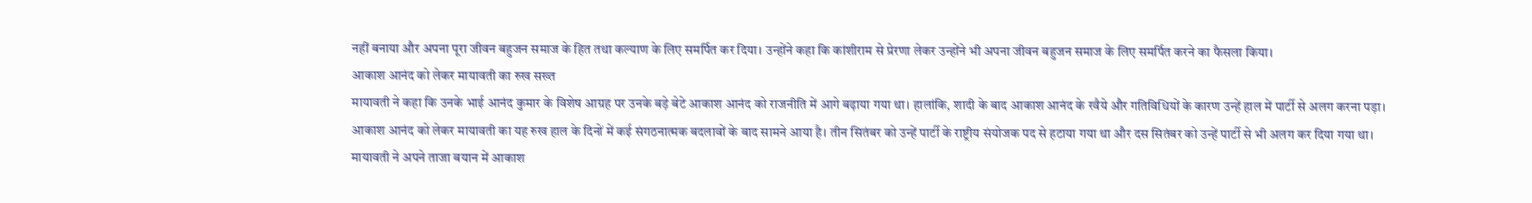नहीं बनाया और अपना पूरा जीवन बहुजन समाज के हित तथा कल्याण के लिए समर्पित कर दिया। उन्होंने कहा कि कांशीराम से प्रेरणा लेकर उन्होंने भी अपना जीवन बहुजन समाज के लिए समर्पित करने का फैसला किया।
आकाश आनंद को लेकर मायावती का रुख सख्त
मायावती ने कहा कि उनके भाई आनंद कुमार के विशेष आग्रह पर उनके बड़े बेटे आकाश आनंद को राजनीति में आगे बढ़ाया गया था। हालांकि, शादी के बाद आकाश आनंद के रवैये और गतिविधियों के कारण उन्हें हाल में पार्टी से अलग करना पड़ा।
आकाश आनंद को लेकर मायावती का यह रुख हाल के दिनों में कई संगठनात्मक बदलावों के बाद सामने आया है। तीन सितंबर को उन्हें पार्टी के राष्ट्रीय संयोजक पद से हटाया गया था और दस सितंबर को उन्हें पार्टी से भी अलग कर दिया गया था।
मायावती ने अपने ताजा बयान में आकाश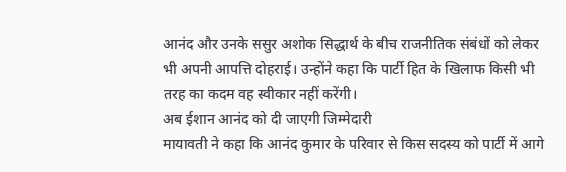आनंद और उनके ससुर अशोक सिद्धार्थ के बीच राजनीतिक संबंधों को लेकर भी अपनी आपत्ति दोहराई। उन्होंने कहा कि पार्टी हित के खिलाफ किसी भी तरह का कदम वह स्वीकार नहीं करेंगी।
अब ईशान आनंद को दी जाएगी जिम्मेदारी
मायावती ने कहा कि आनंद कुमार के परिवार से किस सदस्य को पार्टी में आगे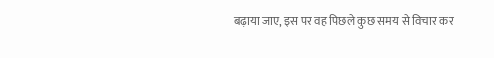बढ़ाया जाए, इस पर वह पिछले कुछ समय से विचार कर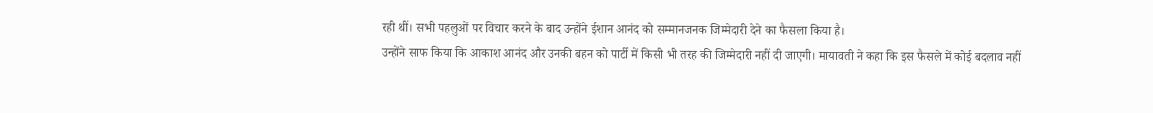रही थीं। सभी पहलुओं पर विचार करने के बाद उन्होंने ईशान आनंद को सम्मानजनक जिम्मेदारी देने का फैसला किया है।
उन्होंने साफ किया कि आकाश आनंद और उनकी बहन को पार्टी में किसी भी तरह की जिम्मेदारी नहीं दी जाएगी। मायावती ने कहा कि इस फैसले में कोई बदलाव नहीं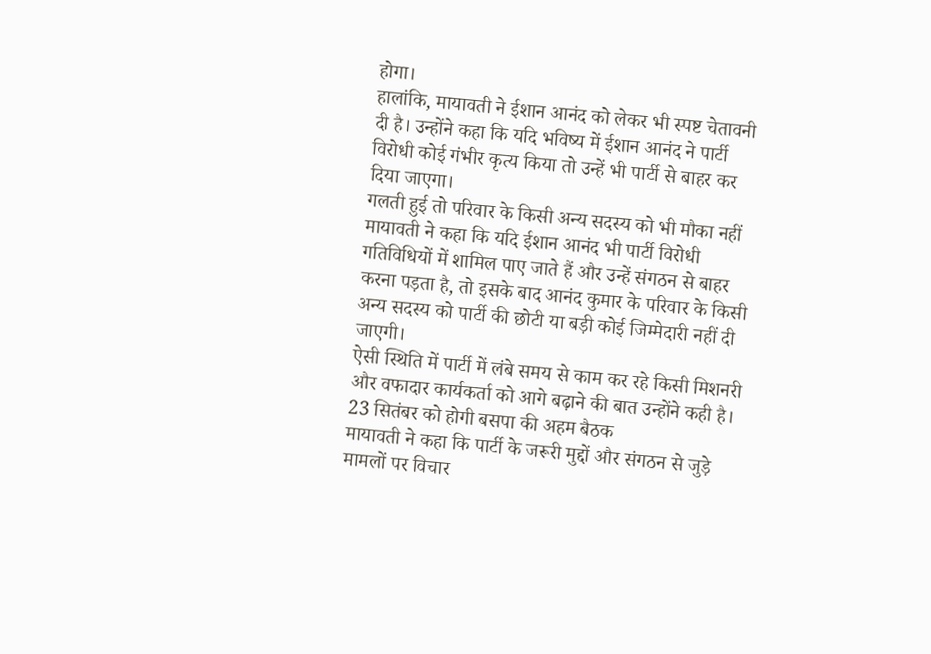होगा।
हालांकि, मायावती ने ईशान आनंद को लेकर भी स्पष्ट चेतावनी दी है। उन्होंने कहा कि यदि भविष्य में ईशान आनंद ने पार्टी विरोधी कोई गंभीर कृत्य किया तो उन्हें भी पार्टी से बाहर कर दिया जाएगा।
गलती हुई तो परिवार के किसी अन्य सदस्य को भी मौका नहीं
मायावती ने कहा कि यदि ईशान आनंद भी पार्टी विरोधी गतिविधियों में शामिल पाए जाते हैं और उन्हें संगठन से बाहर करना पड़ता है, तो इसके बाद आनंद कुमार के परिवार के किसी अन्य सदस्य को पार्टी की छोटी या बड़ी कोई जिम्मेदारी नहीं दी जाएगी।
ऐसी स्थिति में पार्टी में लंबे समय से काम कर रहे किसी मिशनरी और वफादार कार्यकर्ता को आगे बढ़ाने की बात उन्होंने कही है।
23 सितंबर को होगी बसपा की अहम बैठक
मायावती ने कहा कि पार्टी के जरूरी मुद्दों और संगठन से जुड़े मामलों पर विचार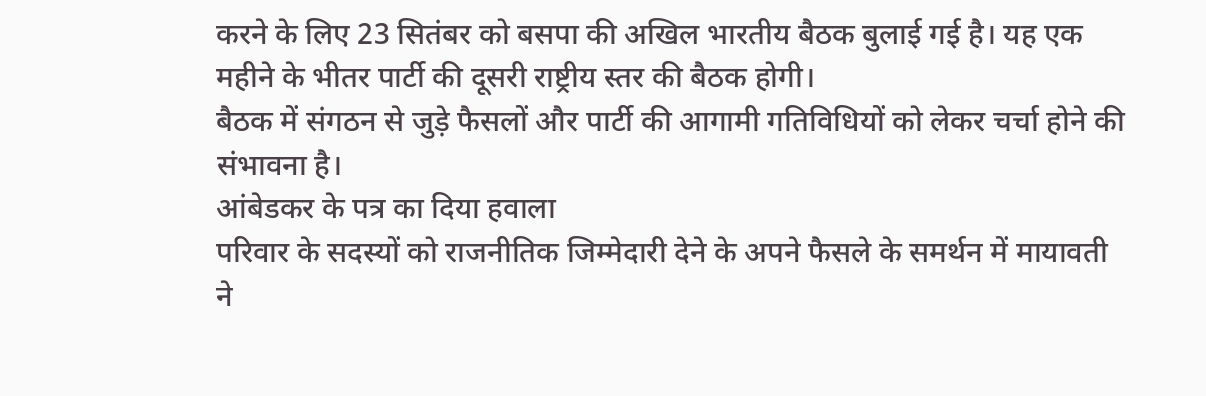करने के लिए 23 सितंबर को बसपा की अखिल भारतीय बैठक बुलाई गई है। यह एक महीने के भीतर पार्टी की दूसरी राष्ट्रीय स्तर की बैठक होगी।
बैठक में संगठन से जुड़े फैसलों और पार्टी की आगामी गतिविधियों को लेकर चर्चा होने की संभावना है।
आंबेडकर के पत्र का दिया हवाला
परिवार के सदस्यों को राजनीतिक जिम्मेदारी देने के अपने फैसले के समर्थन में मायावती ने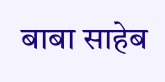बाबा साहेब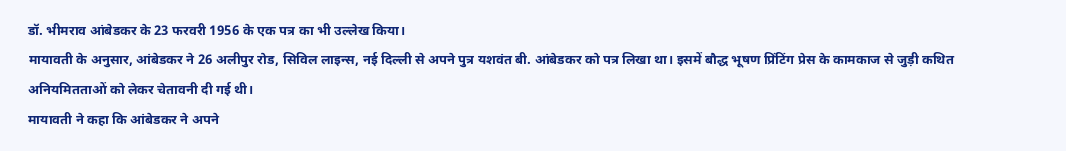डॉ. भीमराव आंबेडकर के 23 फरवरी 1956 के एक पत्र का भी उल्लेख किया।
मायावती के अनुसार, आंबेडकर ने 26 अलीपुर रोड, सिविल लाइन्स, नई दिल्ली से अपने पुत्र यशवंत बी. आंबेडकर को पत्र लिखा था। इसमें बौद्ध भूषण प्रिंटिंग प्रेस के कामकाज से जुड़ी कथित अनियमितताओं को लेकर चेतावनी दी गई थी।
मायावती ने कहा कि आंबेडकर ने अपने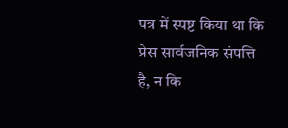पत्र में स्पष्ट किया था कि प्रेस सार्वजनिक संपत्ति है, न कि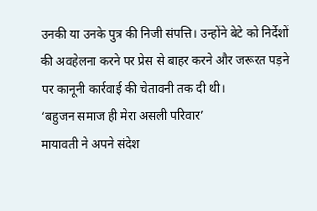उनकी या उनके पुत्र की निजी संपत्ति। उन्होंने बेटे को निर्देशों की अवहेलना करने पर प्रेस से बाहर करने और जरूरत पड़ने पर कानूनी कार्रवाई की चेतावनी तक दी थी।
‘बहुजन समाज ही मेरा असली परिवार’
मायावती ने अपने संदेश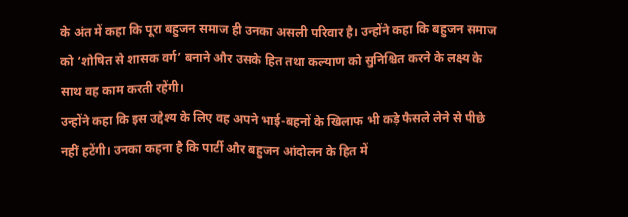के अंत में कहा कि पूरा बहुजन समाज ही उनका असली परिवार है। उन्होंने कहा कि बहुजन समाज को ‘शोषित से शासक वर्ग’ बनाने और उसके हित तथा कल्याण को सुनिश्चित करने के लक्ष्य के साथ वह काम करती रहेंगी।
उन्होंने कहा कि इस उद्देश्य के लिए वह अपने भाई-बहनों के खिलाफ भी कड़े फैसले लेने से पीछे नहीं हटेंगी। उनका कहना है कि पार्टी और बहुजन आंदोलन के हित में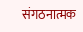संगठनात्मक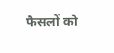फैसलों को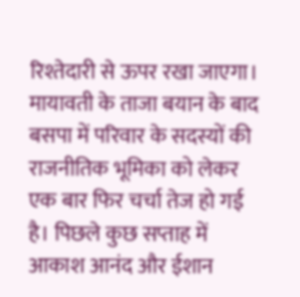रिश्तेदारी से ऊपर रखा जाएगा।
मायावती के ताजा बयान के बाद बसपा में परिवार के सदस्यों की राजनीतिक भूमिका को लेकर एक बार फिर चर्चा तेज हो गई है। पिछले कुछ सप्ताह में आकाश आनंद और ईशान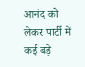आनंद को लेकर पार्टी में कई बड़े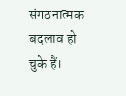संगठनात्मक बदलाव हो चुके हैं।